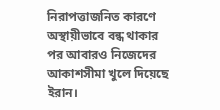নিরাপত্তাজনিত কারণে অস্থায়ীভাবে বন্ধ থাকার পর আবারও নিজেদের আকাশসীমা খুলে দিয়েছে ইরান।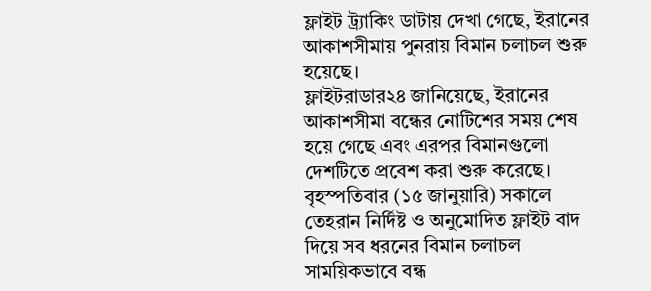ফ্লাইট ট্র্যাকিং ডাটায় দেখা গেছে, ইরানের আকাশসীমায় পুনরায় বিমান চলাচল শুরু হয়েছে।
ফ্লাইটরাডার২৪ জানিয়েছে, ইরানের আকাশসীমা বন্ধের নোটিশের সময় শেষ হয়ে গেছে এবং এরপর বিমানগুলো দেশটিতে প্রবেশ করা শুরু করেছে। বৃহস্পতিবার (১৫ জানুয়ারি) সকালে তেহরান নির্দিষ্ট ও অনুমোদিত ফ্লাইট বাদ দিয়ে সব ধরনের বিমান চলাচল সাময়িকভাবে বন্ধ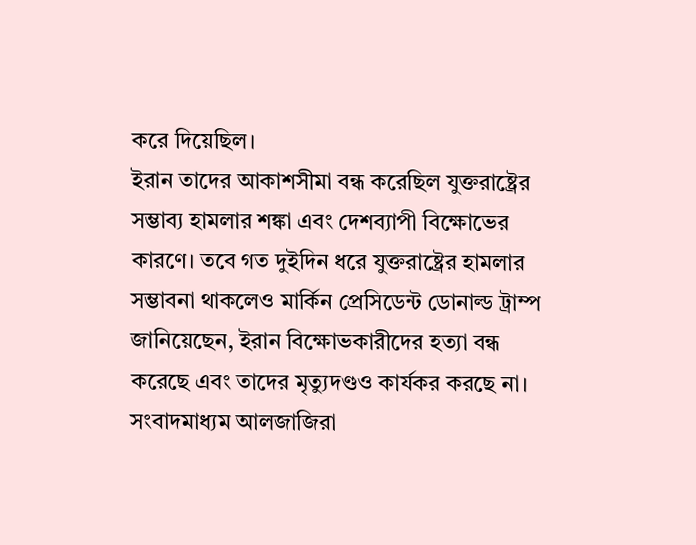করে দিয়েছিল।
ইরান তাদের আকাশসীমা বন্ধ করেছিল যুক্তরাষ্ট্রের সম্ভাব্য হামলার শঙ্কা এবং দেশব্যাপী বিক্ষোভের কারণে। তবে গত দুইদিন ধরে যুক্তরাষ্ট্রের হামলার সম্ভাবনা থাকলেও মার্কিন প্রেসিডেন্ট ডোনাল্ড ট্রাম্প জানিয়েছেন, ইরান বিক্ষোভকারীদের হত্যা বন্ধ করেছে এবং তাদের মৃত্যুদণ্ডও কার্যকর করছে না। সংবাদমাধ্যম আলজাজিরা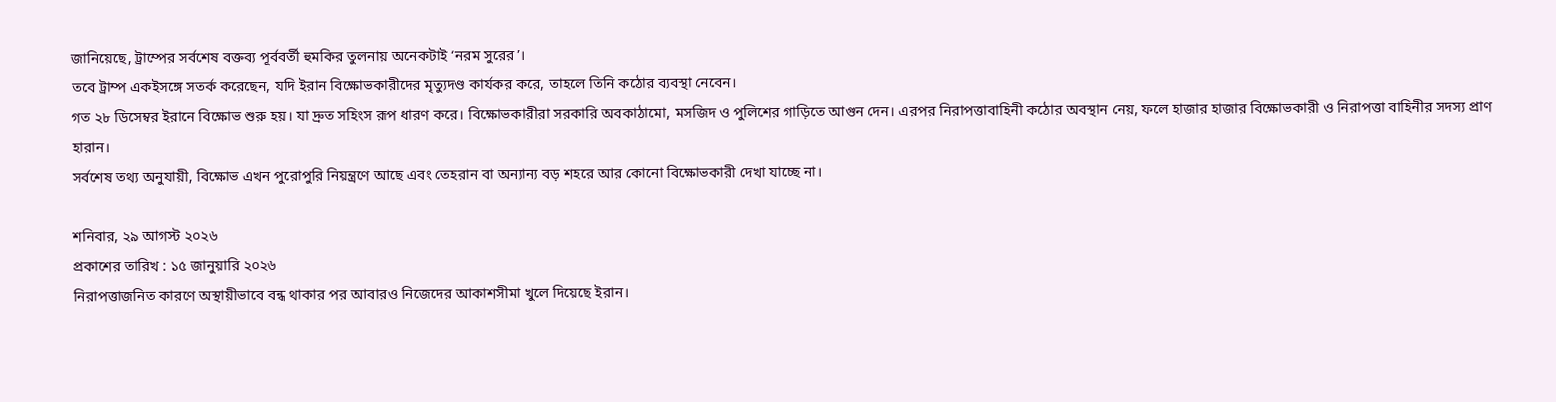জানিয়েছে, ট্রাম্পের সর্বশেষ বক্তব্য পূর্ববর্তী হুমকির তুলনায় অনেকটাই ‘নরম সুরের’।
তবে ট্রাম্প একইসঙ্গে সতর্ক করেছেন, যদি ইরান বিক্ষোভকারীদের মৃত্যুদণ্ড কার্যকর করে, তাহলে তিনি কঠোর ব্যবস্থা নেবেন।
গত ২৮ ডিসেম্বর ইরানে বিক্ষোভ শুরু হয়। যা দ্রুত সহিংস রূপ ধারণ করে। বিক্ষোভকারীরা সরকারি অবকাঠামো, মসজিদ ও পুলিশের গাড়িতে আগুন দেন। এরপর নিরাপত্তাবাহিনী কঠোর অবস্থান নেয়, ফলে হাজার হাজার বিক্ষোভকারী ও নিরাপত্তা বাহিনীর সদস্য প্রাণ হারান।
সর্বশেষ তথ্য অনুযায়ী, বিক্ষোভ এখন পুরোপুরি নিয়ন্ত্রণে আছে এবং তেহরান বা অন্যান্য বড় শহরে আর কোনো বিক্ষোভকারী দেখা যাচ্ছে না।

শনিবার, ২৯ আগস্ট ২০২৬
প্রকাশের তারিখ : ১৫ জানুয়ারি ২০২৬
নিরাপত্তাজনিত কারণে অস্থায়ীভাবে বন্ধ থাকার পর আবারও নিজেদের আকাশসীমা খুলে দিয়েছে ইরান।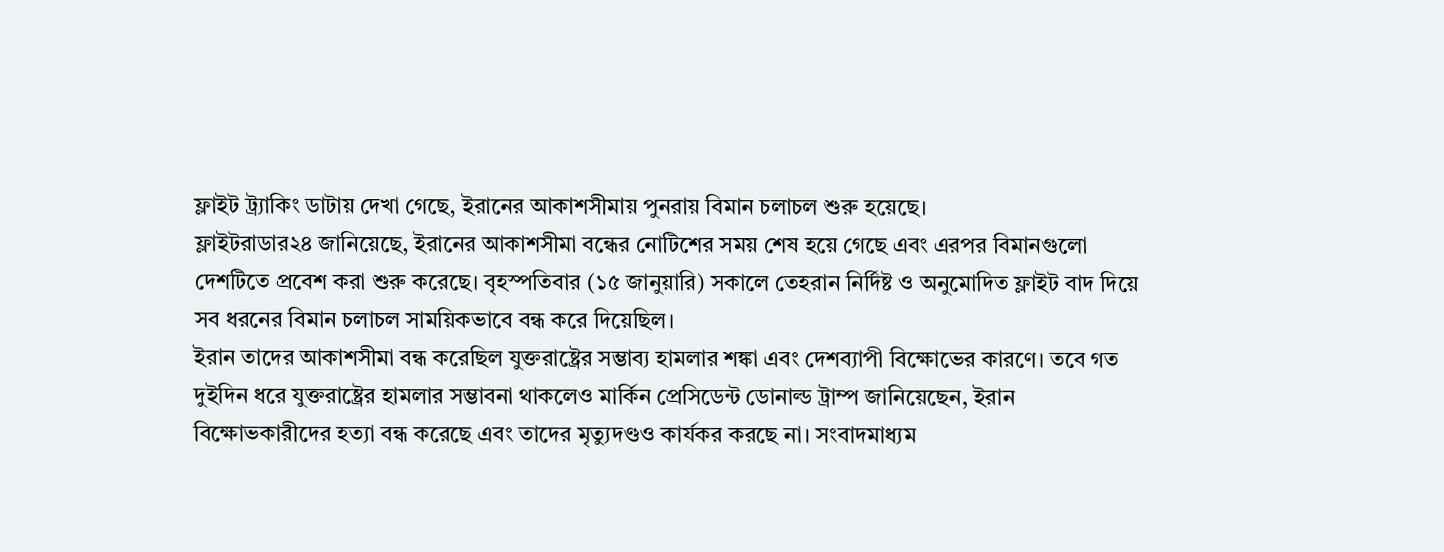ফ্লাইট ট্র্যাকিং ডাটায় দেখা গেছে, ইরানের আকাশসীমায় পুনরায় বিমান চলাচল শুরু হয়েছে।
ফ্লাইটরাডার২৪ জানিয়েছে, ইরানের আকাশসীমা বন্ধের নোটিশের সময় শেষ হয়ে গেছে এবং এরপর বিমানগুলো দেশটিতে প্রবেশ করা শুরু করেছে। বৃহস্পতিবার (১৫ জানুয়ারি) সকালে তেহরান নির্দিষ্ট ও অনুমোদিত ফ্লাইট বাদ দিয়ে সব ধরনের বিমান চলাচল সাময়িকভাবে বন্ধ করে দিয়েছিল।
ইরান তাদের আকাশসীমা বন্ধ করেছিল যুক্তরাষ্ট্রের সম্ভাব্য হামলার শঙ্কা এবং দেশব্যাপী বিক্ষোভের কারণে। তবে গত দুইদিন ধরে যুক্তরাষ্ট্রের হামলার সম্ভাবনা থাকলেও মার্কিন প্রেসিডেন্ট ডোনাল্ড ট্রাম্প জানিয়েছেন, ইরান বিক্ষোভকারীদের হত্যা বন্ধ করেছে এবং তাদের মৃত্যুদণ্ডও কার্যকর করছে না। সংবাদমাধ্যম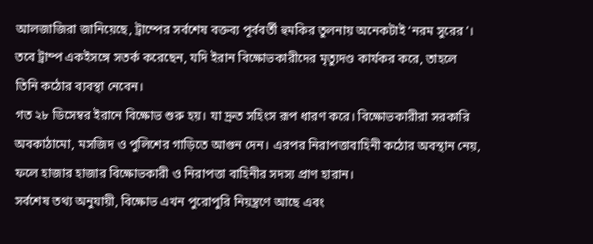আলজাজিরা জানিয়েছে, ট্রাম্পের সর্বশেষ বক্তব্য পূর্ববর্তী হুমকির তুলনায় অনেকটাই ‘নরম সুরের’।
তবে ট্রাম্প একইসঙ্গে সতর্ক করেছেন, যদি ইরান বিক্ষোভকারীদের মৃত্যুদণ্ড কার্যকর করে, তাহলে তিনি কঠোর ব্যবস্থা নেবেন।
গত ২৮ ডিসেম্বর ইরানে বিক্ষোভ শুরু হয়। যা দ্রুত সহিংস রূপ ধারণ করে। বিক্ষোভকারীরা সরকারি অবকাঠামো, মসজিদ ও পুলিশের গাড়িতে আগুন দেন। এরপর নিরাপত্তাবাহিনী কঠোর অবস্থান নেয়, ফলে হাজার হাজার বিক্ষোভকারী ও নিরাপত্তা বাহিনীর সদস্য প্রাণ হারান।
সর্বশেষ তথ্য অনুযায়ী, বিক্ষোভ এখন পুরোপুরি নিয়ন্ত্রণে আছে এবং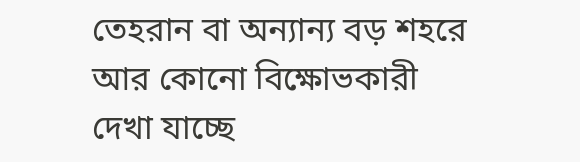তেহরান বা অন্যান্য বড় শহরে আর কোনো বিক্ষোভকারী দেখা যাচ্ছে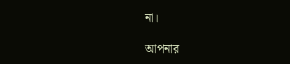না।

আপনার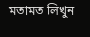মতামত লিখুন